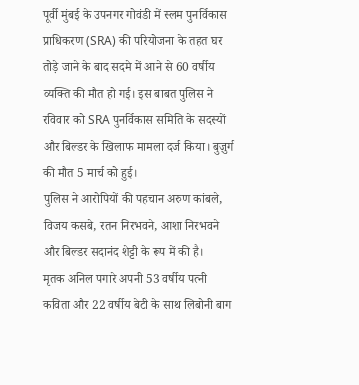पूर्वी मुंबई के उपनगर गोवंडी में स्लम पुनर्विकास प्राधिकरण (SRA) की परियोजना के तहत घर तोड़े जाने के बाद सदमे में आने से 60 वर्षीय व्यक्ति की मौत हो गई। इस बाबत पुलिस ने रविवार को SRA पुनर्विकास समिति के सदस्यों और बिल्डर के खिलाफ मामला दर्ज किया। बुज़ुर्ग की मौत 5 मार्च को हुई।
पुलिस ने आरोपियों की पहचान अरुण कांबले, विजय कसबे, रतन निरभवने, आशा निरभवने और बिल्डर सदानंद शेट्टी के रूप में की है।
मृतक अनिल पगारे अपनी 53 वर्षीय पत्नी कविता और 22 वर्षीय बेटी के साथ लिबोनी बाग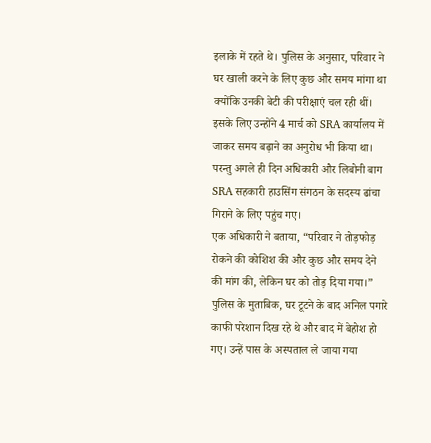इलाके में रहते थे। पुलिस के अनुसार, परिवार ने घर खाली करने के लिए कुछ और समय मांगा था क्योंकि उनकी बेटी की परीक्षाएं चल रही थीं। इसके लिए उन्होंने 4 मार्च को SRA कार्यालय में जाकर समय बढ़ाने का अनुरोध भी किया था। परन्तु अगले ही दिन अधिकारी और लिबोनी बाग SRA सहकारी हाउसिंग संगठन के सदस्य ढांचा गिराने के लिए पहुंच गए।
एक अधिकारी ने बताया, “परिवार ने तोड़फोड़ रोकने की कोशिश की और कुछ और समय देने की मांग की, लेकिन घर को तोड़ दिया गया।”
पुलिस के मुताबिक, घर टूटने के बाद अनिल पगारे काफी परेशान दिख रहे थे और बाद में बेहोश हो गए। उन्हें पास के अस्पताल ले जाया गया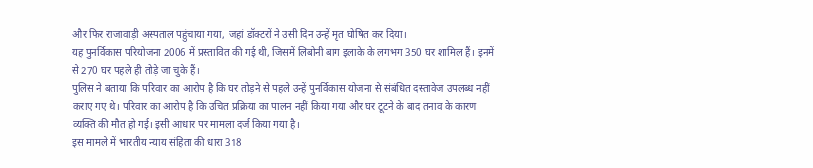और फिर राजावाड़ी अस्पताल पहुंचाया गया, जहां डॉक्टरों ने उसी दिन उन्हें मृत घोषित कर दिया।
यह पुनर्विकास परियोजना 2006 में प्रस्तावित की गई थी, जिसमें लिबोनी बाग इलाके के लगभग 350 घर शामिल हैं। इनमें से 270 घर पहले ही तोड़े जा चुके हैं।
पुलिस ने बताया कि परिवार का आरोप है कि घर तोड़ने से पहले उन्हें पुनर्विकास योजना से संबंधित दस्तावेज उपलब्ध नहीं कराए गए थे। परिवार का आरोप है कि उचित प्रक्रिया का पालन नहीं किया गया और घर टूटने के बाद तनाव के कारण व्यक्ति की मौत हो गई। इसी आधार पर मामला दर्ज किया गया है।
इस मामले में भारतीय न्याय संहिता की धारा 318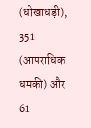(धोखाधड़ी), 351 (आपराधिक धमकी) और 61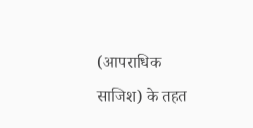(आपराधिक साजिश) के तहत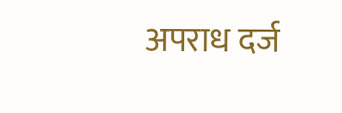अपराध दर्ज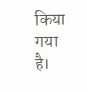किया गया है।